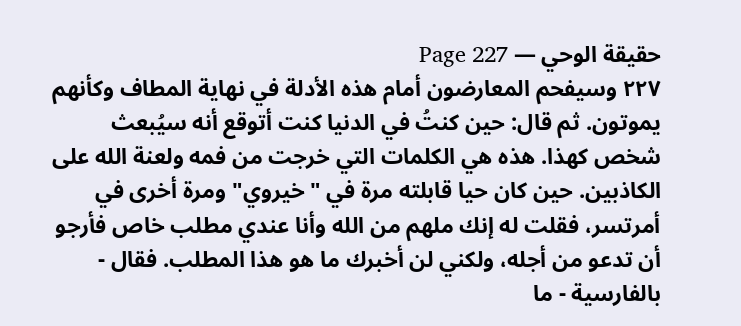حقيقة الوحي — Page 227
۲۲۷ وسيفحم المعارضون أمام هذه الأدلة في نهاية المطاف وكأنهم يموتون. ثم قال: حين كنتُ في الدنيا كنت أتوقع أنه سيُبعث شخص كهذا. هذه هي الكلمات التي خرجت من فمه ولعنة الله على الكاذبين. حين كان حيا قابلته مرة في "خيروي" ومرة أخرى في أمرتسر، فقلت له إنك ملهم من الله وأنا عندي مطلب خاص فأرجو أن تدعو من أجله، ولكني لن أخبرك ما هو هذا المطلب. فقال - بالفارسية - ما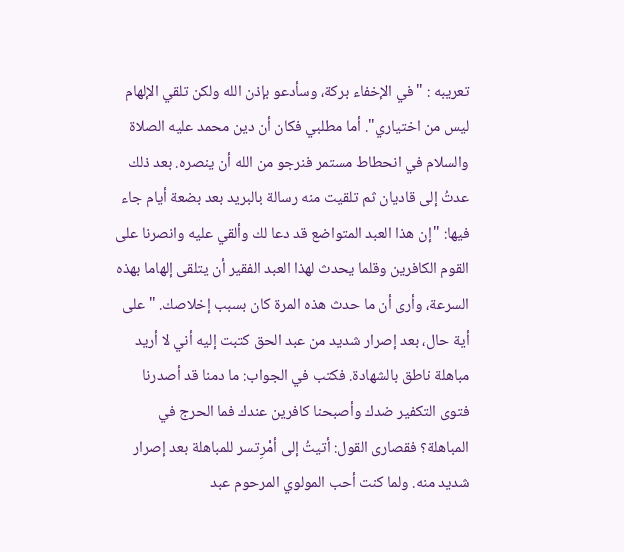تعريبه : "في الإخفاء بركة، وسأدعو بإذن الله ولكن تلقي الإلهام ليس من اختياري". أما مطلبي فكان أن دین محمد عليه الصلاة والسلام في انحطاط مستمر فنرجو من الله أن ينصره. بعد ذلك عدتُ إلى قاديان ثم تلقيت منه رسالة بالبريد بعد بضعة أيام جاء فيها: "إن هذا العبد المتواضع قد دعا لك وألقي عليه وانصرنا على القوم الكافرين وقلما يحدث لهذا العبد الفقير أن يتلقى إلهاما بهذه السرعة، وأرى أن ما حدث هذه المرة كان بسبب إخلاصك. " على أية حال، بعد إصرار شديد من عبد الحق كتبت إليه أني لا أريد مباهلة ناطق بالشهادة. فكتب في الجواب: ما دمنا قد أصدرنا فتوى التكفير ضدك وأصبحنا كافرين عندك فما الحرج في المباهلة؟ فقصارى القول: أتيتُ إلى أمْرِتسر للمباهلة بعد إصرار شديد منه. ولما كنت أحب المولوي المرحوم عبد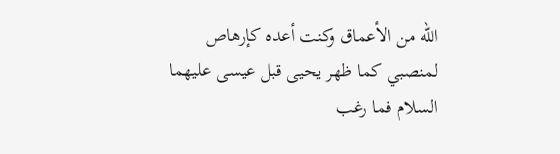الله من الأعماق وكنت أعده كإرهاص لمنصبي كما ظهر يحيى قبل عيسى عليهما السلام فما رغب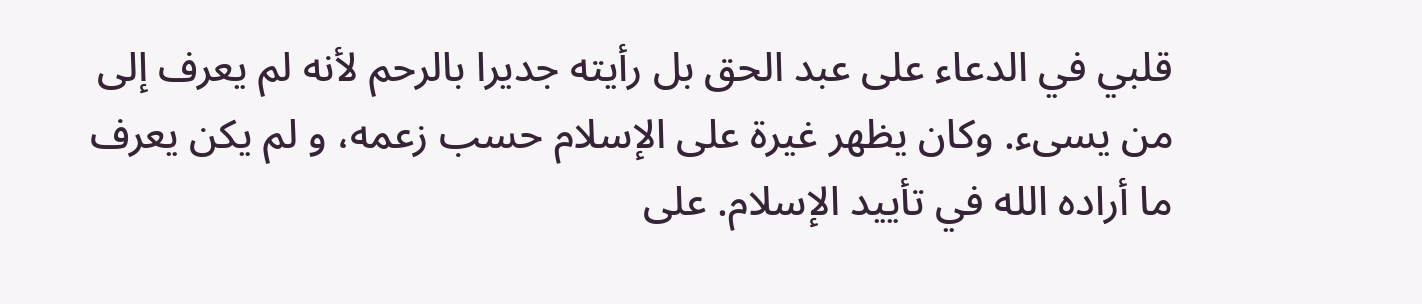قلبي في الدعاء على عبد الحق بل رأيته جديرا بالرحم لأنه لم يعرف إلى من يسىء. وكان يظهر غيرة على الإسلام حسب زعمه، و لم يكن يعرف ما أراده الله في تأييد الإسلام. على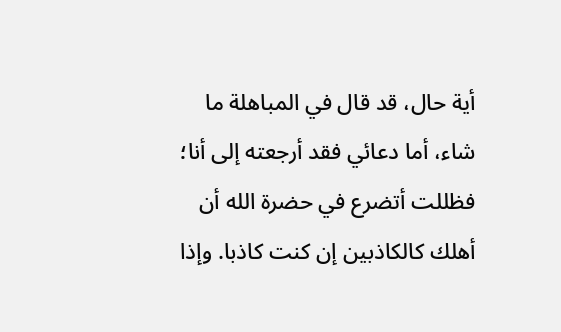أية حال، قد قال في المباهلة ما شاء، أما دعائي فقد أرجعته إلى أنا؛ فظللت أتضرع في حضرة الله أن أهلك كالكاذبين إن كنت كاذبا. وإذا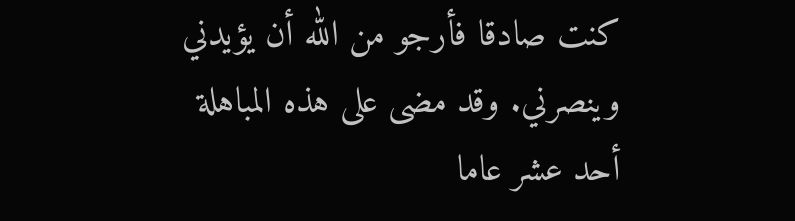كنت صادقا فأرجو من الله أن يؤيدني وينصرني. وقد مضى على هذه المباهلة أحد عشر عاما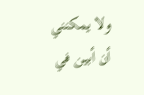ولا يمكنني أن أبين في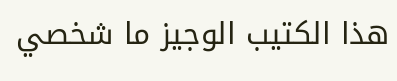هذا الكتيب الوجيز ما شخصي